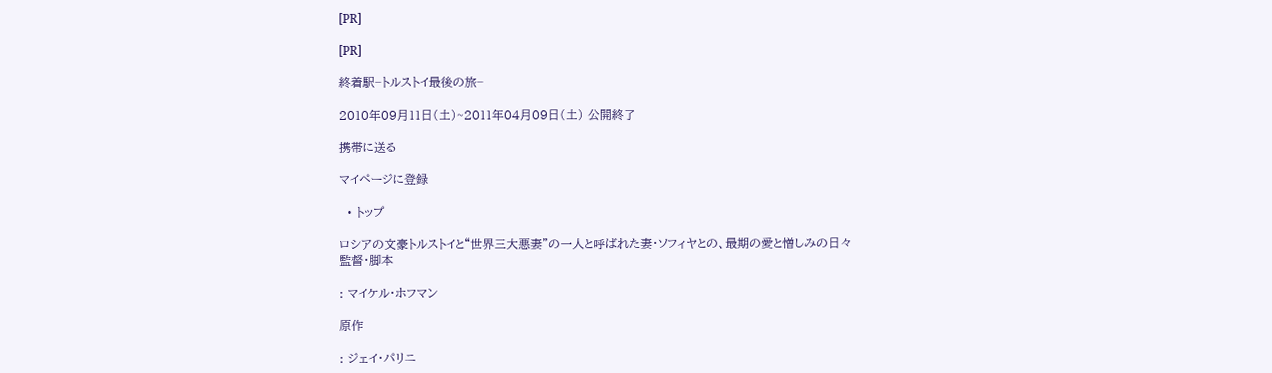[PR]

[PR]

終着駅−トルストイ最後の旅−

2010年09月11日(土)~2011年04月09日(土) 公開終了

携帯に送る

マイページに登録

  • トップ

ロシアの文豪トルストイと“世界三大悪妻”の一人と呼ばれた妻・ソフィヤとの、最期の愛と憎しみの日々
監督・脚本

: マイケル・ホフマン

原作

: ジェイ・パリニ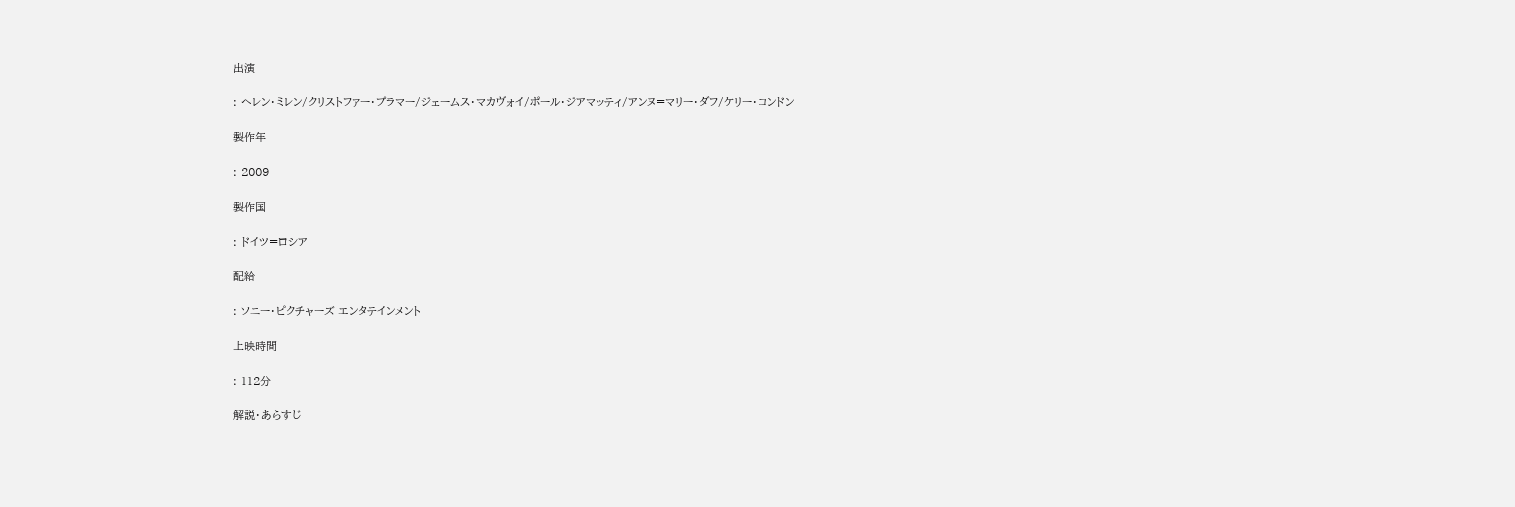出演

: ヘレン・ミレン/クリストファー・プラマー/ジェームス・マカヴォイ/ポール・ジアマッティ/アンヌ=マリー・ダフ/ケリー・コンドン

製作年

: 2009

製作国

: ドイツ=ロシア

配給

: ソニー・ピクチャーズ エンタテインメント

上映時間

: 112分

解説・あらすじ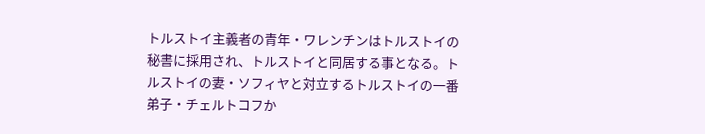トルストイ主義者の青年・ワレンチンはトルストイの秘書に採用され、トルストイと同居する事となる。トルストイの妻・ソフィヤと対立するトルストイの一番弟子・チェルトコフか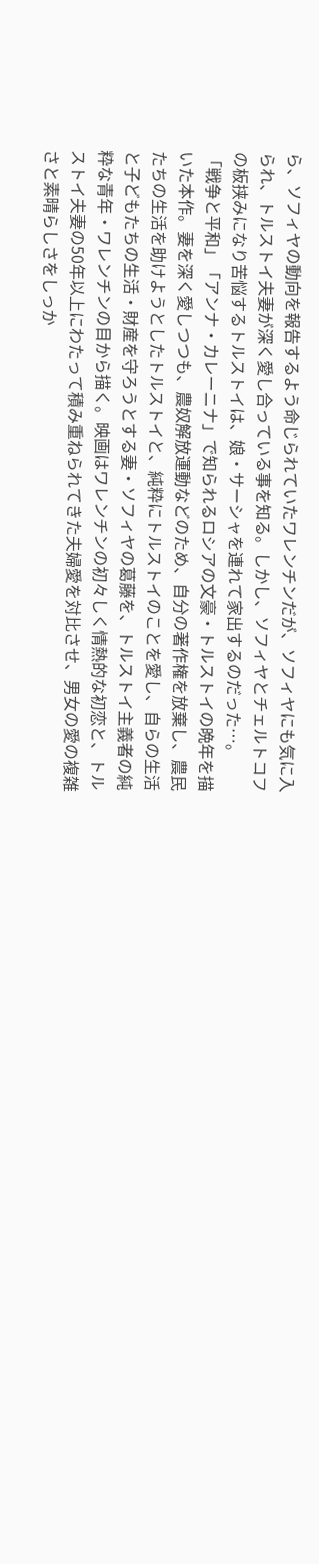ら、ソフィヤの動向を報告するよう命じられていたワレンチンだが、ソフィヤにも気に入られ、トルストイ夫妻が深く愛し合っている事を知る。しかし、ソフィヤとチェルトコフの板挟みになり苦悩するトルストイは、娘・サーシャを連れて家出するのだった…。
「戦争と平和」「アンナ・カレーニナ」で知られるロシアの文豪・トルストイの晩年を描いた本作。妻を深く愛しつつも、農奴解放運動などのため、自分の著作権を放棄し、農民たちの生活を助けようとしたトルストイと、純粋にトルストイのことを愛し、自らの生活と子どもたちの生活・財産を守ろうとする妻・ソフィヤの葛藤を、トルストイ主義者の純粋な青年・ワレンチンの目から描く。映画はワレンチンの初々しく情熱的な初恋と、トルストイ夫妻の50年以上にわたって積み重ねられてきた夫婦愛を対比させ、男女の愛の複雑さと素晴らしさをしっか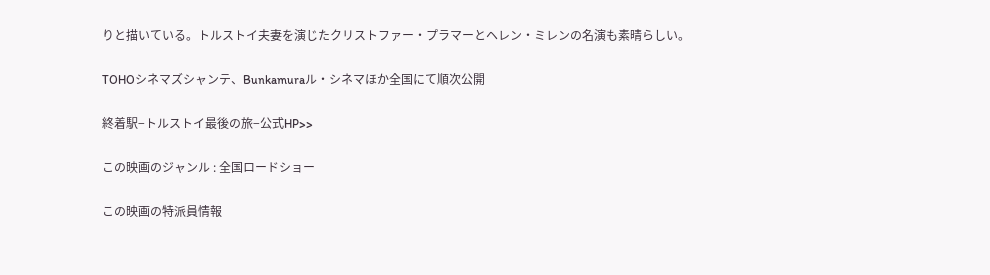りと描いている。トルストイ夫妻を演じたクリストファー・プラマーとヘレン・ミレンの名演も素晴らしい。

TOHOシネマズシャンテ、Bunkamuraル・シネマほか全国にて順次公開

終着駅−トルストイ最後の旅−公式HP>>

この映画のジャンル : 全国ロードショー

この映画の特派員情報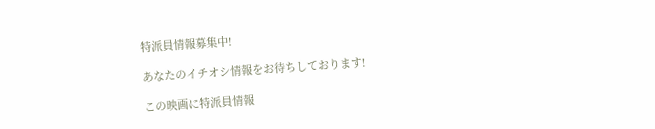特派員情報募集中!

あなたのイチオシ情報をお待ちしております!

この映画に特派員情報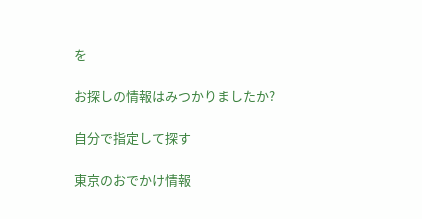を

お探しの情報はみつかりましたか?

自分で指定して探す

東京のおでかけ情報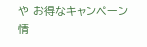や お得なキャンペーン情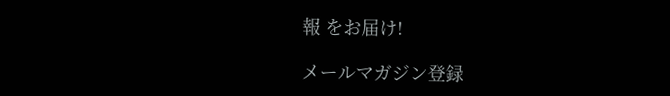報 をお届け!

メールマガジン登録